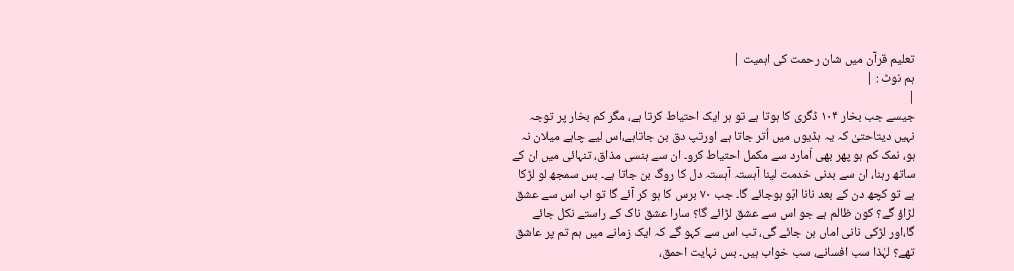تعلیم قرآن میں شان رحمت کی اہمیت |
ہم نوٹ : |
|
جیسے جب بخار ۱۰۴ ڈگری کا ہوتا ہے تو ہر ایک احتیاط کرتا ہے، مگر کم بخار پر توجہ نہیں دیتاحتیٰ کہ یہ ہڈیوں میں اُتر جاتا ہے اورتپ دق بن جاتاہے،اس لیے چاہے میلان نہ ہو، نمک کم ہو پھر بھی اَمارد سے مکمل احتیاط کرو۔ ان سے ہنسی مذاق، تنہائی میں ان کے ساتھ رہنا، ان سے بدنی خدمت لینا آہستہ آہستہ دل کا روگ بن جاتا ہے۔ بس سمجھ لو لڑکا ہے تو کچھ دن کے بعد نانا ابّو ہوجائے گا۔ جب ۷۰ برس کا ہو کر آئے گا تو اب اس سے عشق لڑاؤ گے؟ کون ظالم ہے جو اس سے عشق لڑائے گا؟ سارا عشق ناک کے راستے نکل جائے گا،اور لڑکی نانی اماں بن جائے گی، تب اس سے کہو گے کہ ایک زمانے میں ہم تم پر عاشق تھے؟ لہٰذا سب افسانے، سب خواب ہیں۔ بس نہایت احمق،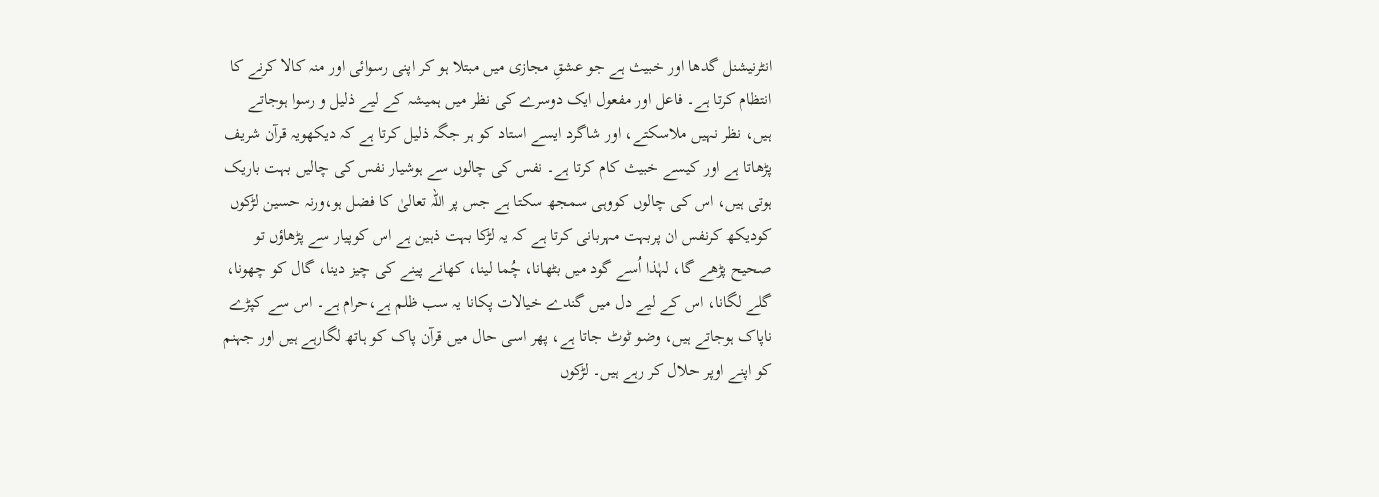انٹرنیشنل گدھا اور خبیث ہے جو عشقِ مجازی میں مبتلا ہو کر اپنی رسوائی اور منہ کالا کرنے کا انتظام کرتا ہے۔ فاعل اور مفعول ایک دوسرے کی نظر میں ہمیشہ کے لیے ذلیل و رسوا ہوجاتے ہیں، نظر نہیں ملاسکتے، اور شاگرد ایسے استاد کو ہر جگہ ذلیل کرتا ہے کہ دیکھویہ قرآن شریف پڑھاتا ہے اور کیسے خبیث کام کرتا ہے۔ نفس کی چالوں سے ہوشیار نفس کی چالیں بہت باریک ہوتی ہیں، اس کی چالوں کووہی سمجھ سکتا ہے جس پر اللہ تعالیٰ کا فضل ہو،ورنہ حسین لڑکوں کودیکھ کرنفس ان پربہت مہربانی کرتا ہے کہ یہ لڑکا بہت ذہین ہے اس کوپیار سے پڑھاؤں تو صحیح پڑھے گا، لہٰذا اُسے گود میں بٹھانا، چُما لینا، کھانے پینے کی چیز دینا، گال کو چھونا، گلے لگانا، اس کے لیے دل میں گندے خیالات پکانا یہ سب ظلم ہے،حرام ہے۔ اس سے کپڑے ناپاک ہوجاتے ہیں، وضو ٹوٹ جاتا ہے، پھر اسی حال میں قرآن پاک کو ہاتھ لگارہے ہیں اور جہنم کو اپنے اوپر حلال کر رہے ہیں۔ لڑکوں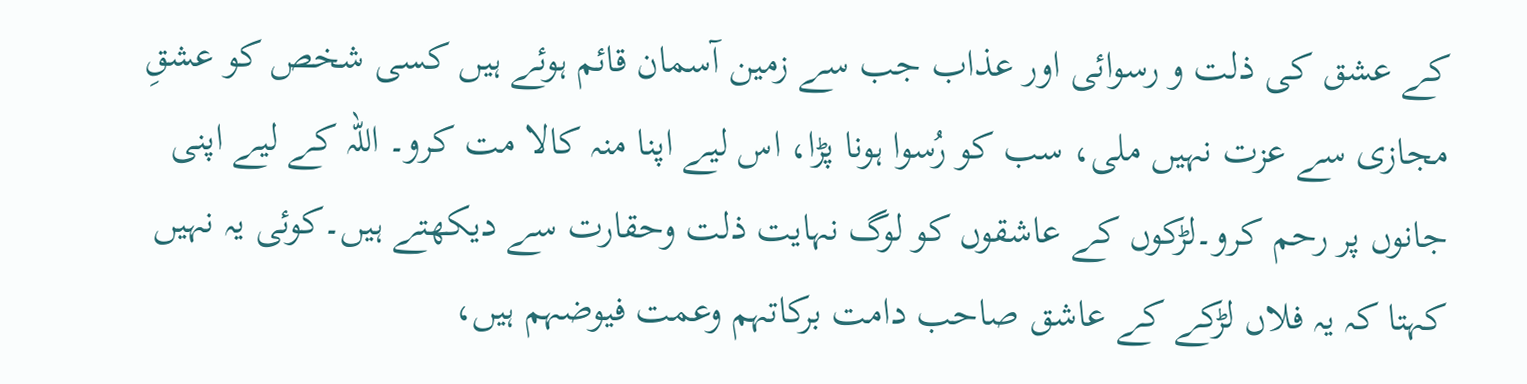کے عشق کی ذلت و رسوائی اور عذاب جب سے زمین آسمان قائم ہوئے ہیں کسی شخص کو عشقِ مجازی سے عزت نہیں ملی، سب کو رُسوا ہونا پڑا، اس لیے اپنا منہ کالا مت کرو۔ اللہ کے لیے اپنی جانوں پر رحم کرو۔لڑکوں کے عاشقوں کو لوگ نہایت ذلت وحقارت سے دیکھتے ہیں۔کوئی یہ نہیں کہتا کہ یہ فلاں لڑکے کے عاشق صاحب دامت برکاتہم وعمت فیوضہم ہیں،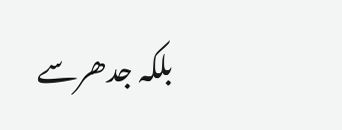بلکہ جدھرسے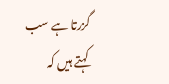گزرتا ہے سب کہتے ہیں کہ